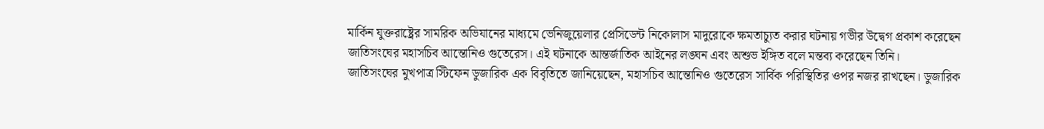মার্কিন যুক্তরাষ্ট্রের সামরিক অভিযানের মাধ্যমে ভেনিজুয়েলার প্রেসিডেন্ট নিকোলাস মাদুরোকে ক্ষমতাচ্যুত করার ঘটনায় গভীর উদ্বেগ প্রকাশ করেছেন জাতিসংঘের মহাসচিব আন্তোনিও গুতেরেস। এই ঘটনাকে আন্তর্জাতিক আইনের লঙ্ঘন এবং অশুভ ইঙ্গিত বলে মন্তব্য করেছেন তিনি।
জাতিসংঘের মুখপাত্র স্টিফেন ডুজারিক এক বিবৃতিতে জানিয়েছেন, মহাসচিব আন্তোনিও গুতেরেস সার্বিক পরিস্থিতির ওপর নজর রাখছেন। ডুজারিক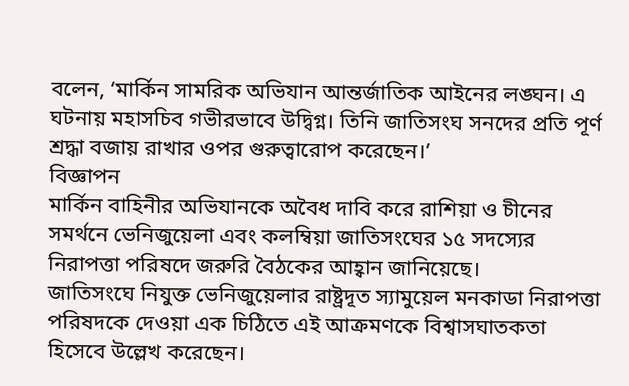বলেন, ‘মার্কিন সামরিক অভিযান আন্তর্জাতিক আইনের লঙ্ঘন। এ ঘটনায় মহাসচিব গভীরভাবে উদ্বিগ্ন। তিনি জাতিসংঘ সনদের প্রতি পূর্ণ শ্রদ্ধা বজায় রাখার ওপর গুরুত্বারোপ করেছেন।’
বিজ্ঞাপন
মার্কিন বাহিনীর অভিযানকে অবৈধ দাবি করে রাশিয়া ও চীনের সমর্থনে ভেনিজুয়েলা এবং কলম্বিয়া জাতিসংঘের ১৫ সদস্যের নিরাপত্তা পরিষদে জরুরি বৈঠকের আহ্বান জানিয়েছে।
জাতিসংঘে নিযুক্ত ভেনিজুয়েলার রাষ্ট্রদূত স্যামুয়েল মনকাডা নিরাপত্তা পরিষদকে দেওয়া এক চিঠিতে এই আক্রমণকে বিশ্বাসঘাতকতা হিসেবে উল্লেখ করেছেন।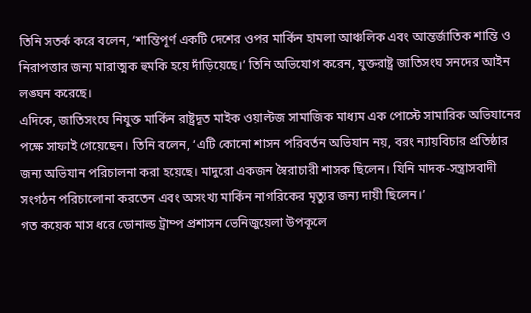তিনি সতর্ক করে বলেন, ‘শান্তিপূর্ণ একটি দেশের ওপর মার্কিন হামলা আঞ্চলিক এবং আন্তর্জাতিক শান্তি ও নিরাপত্তার জন্য মারাত্মক হুমকি হয়ে দাঁড়িয়েছে।’ তিনি অভিযোগ করেন, যুক্তরাষ্ট্র জাতিসংঘ সনদের আইন লঙ্ঘন করেছে।
এদিকে, জাতিসংঘে নিযুক্ত মার্কিন রাষ্ট্রদূত মাইক ওয়াল্টজ সামাজিক মাধ্যম এক পোস্টে সামারিক অভিযানের পক্ষে সাফাই গেয়েছেন। তিনি বলেন, ‘এটি কোনো শাসন পরিবর্তন অভিযান নয়, বরং ন্যায়বিচার প্রতিষ্ঠার জন্য অভিযান পরিচালনা করা হয়েছে। মাদুরো একজন স্বৈরাচারী শাসক ছিলেন। যিনি মাদক-সন্ত্রাসবাদী সংগঠন পরিচালোনা করতেন এবং অসংখ্য মার্কিন নাগরিকের মৃত্যুর জন্য দায়ী ছিলেন।’
গত কয়েক মাস ধরে ডোনাল্ড ট্রাম্প প্রশাসন ভেনিজুয়েলা উপকূলে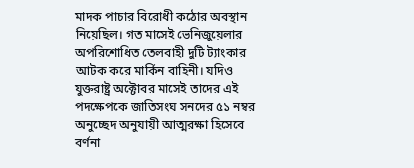মাদক পাচার বিরোধী কঠোর অবস্থান নিয়েছিল। গত মাসেই ভেনিজুয়েলার অপরিশোধিত তেলবাহী দুটি ট্যাংকার আটক করে মার্কিন বাহিনী। যদিও যুক্তরাষ্ট্র অক্টোবর মাসেই তাদের এই পদক্ষেপকে জাতিসংঘ সনদের ৫১ নম্বর অনুচ্ছেদ অনুযায়ী আত্মরক্ষা হিসেবে বর্ণনা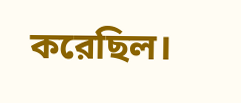করেছিল।